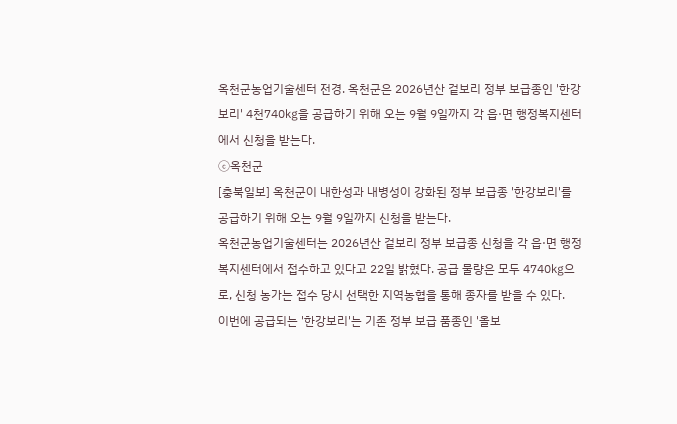옥천군농업기술센터 전경. 옥천군은 2026년산 겉보리 정부 보급종인 '한강보리' 4천740㎏을 공급하기 위해 오는 9월 9일까지 각 읍·면 행정복지센터에서 신청을 받는다.
ⓒ옥천군
[충북일보] 옥천군이 내한성과 내병성이 강화된 정부 보급종 '한강보리'를 공급하기 위해 오는 9월 9일까지 신청을 받는다.
옥천군농업기술센터는 2026년산 겉보리 정부 보급종 신청을 각 읍·면 행정복지센터에서 접수하고 있다고 22일 밝혔다. 공급 물량은 모두 4740㎏으로, 신청 농가는 접수 당시 선택한 지역농협을 통해 종자를 받을 수 있다.
이번에 공급되는 '한강보리'는 기존 정부 보급 품종인 '올보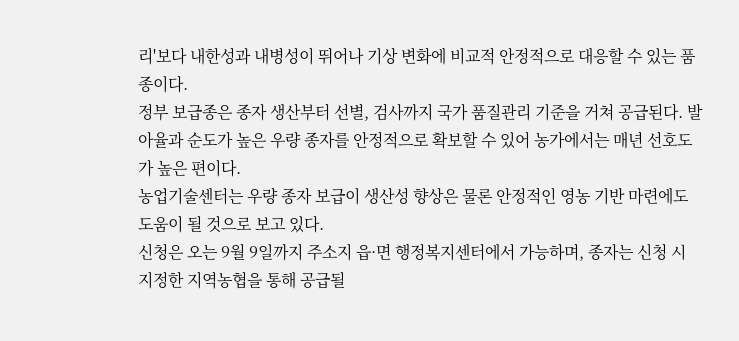리'보다 내한성과 내병성이 뛰어나 기상 변화에 비교적 안정적으로 대응할 수 있는 품종이다.
정부 보급종은 종자 생산부터 선별, 검사까지 국가 품질관리 기준을 거쳐 공급된다. 발아율과 순도가 높은 우량 종자를 안정적으로 확보할 수 있어 농가에서는 매년 선호도가 높은 편이다.
농업기술센터는 우량 종자 보급이 생산성 향상은 물론 안정적인 영농 기반 마련에도 도움이 될 것으로 보고 있다.
신청은 오는 9월 9일까지 주소지 읍·면 행정복지센터에서 가능하며, 종자는 신청 시 지정한 지역농협을 통해 공급될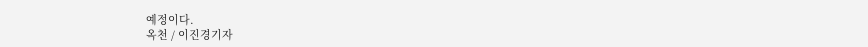예정이다.
옥천 / 이진경기자